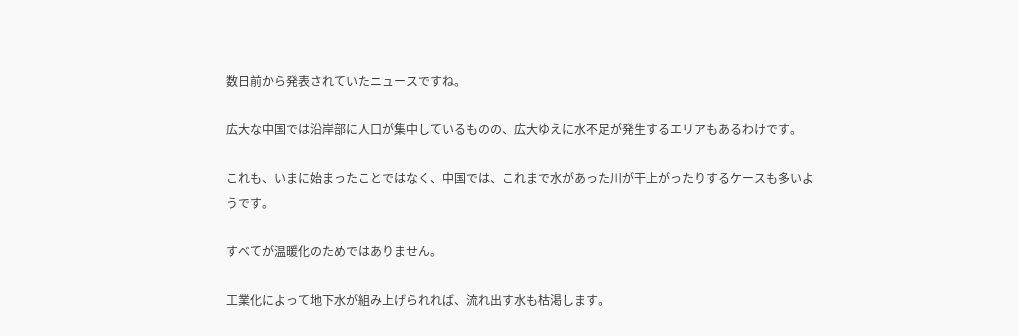数日前から発表されていたニュースですね。

広大な中国では沿岸部に人口が集中しているものの、広大ゆえに水不足が発生するエリアもあるわけです。

これも、いまに始まったことではなく、中国では、これまで水があった川が干上がったりするケースも多いようです。

すべてが温暖化のためではありません。

工業化によって地下水が組み上げられれば、流れ出す水も枯渇します。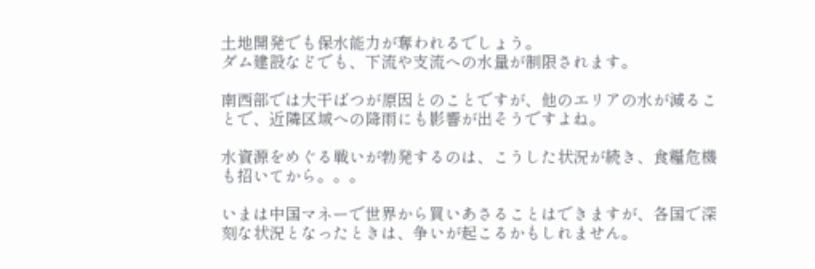土地開発でも保水能力が奪われるでしょう。
ダム建設などでも、下流や支流への水量が制限されます。

南西部では大干ばつが原因とのことですが、他のエリアの水が減ることで、近隣区域への降雨にも影響が出そうですよね。

水資源をめぐる戦いが勃発するのは、こうした状況が続き、食糧危機も招いてから。。。

いまは中国マネーで世界から買いあさることはできますが、各国で深刻な状況となったときは、争いが起こるかもしれません。